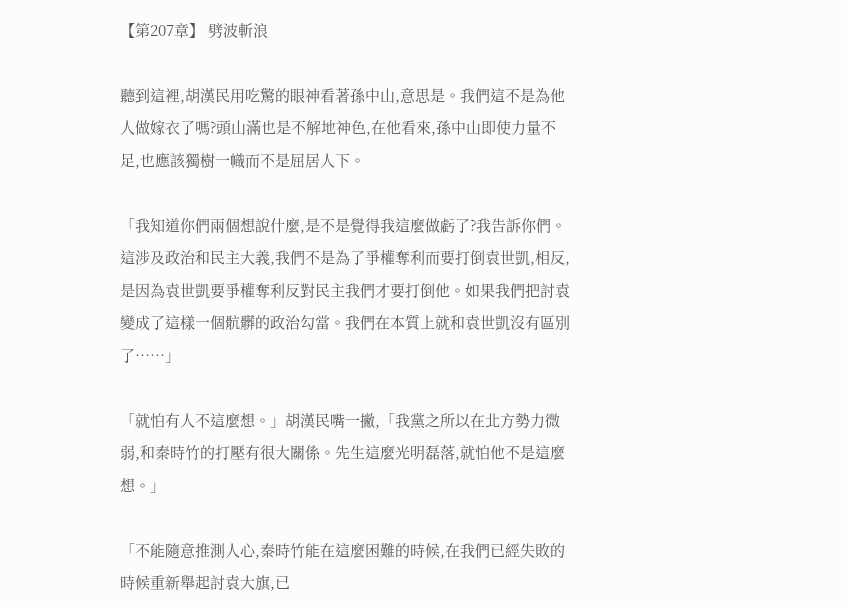【第207章】 劈波斬浪

聽到這裡,胡漢民用吃驚的眼神看著孫中山,意思是。我們這不是為他人做嫁衣了嗎?頭山滿也是不解地神色,在他看來,孫中山即使力量不足,也應該獨樹一幟而不是屈居人下。

「我知道你們兩個想說什麼,是不是覺得我這麼做虧了?我告訴你們。這涉及政治和民主大義,我們不是為了爭權奪利而要打倒袁世凱,相反,是因為袁世凱要爭權奪利反對民主我們才要打倒他。如果我們把討袁變成了這樣一個骯髒的政治勾當。我們在本質上就和袁世凱沒有區別了……」

「就怕有人不這麼想。」胡漢民嘴一撇,「我黨之所以在北方勢力微弱,和秦時竹的打壓有很大關係。先生這麼光明磊落,就怕他不是這麼想。」

「不能隨意推測人心,秦時竹能在這麼困難的時候,在我們已經失敗的時候重新舉起討袁大旗,已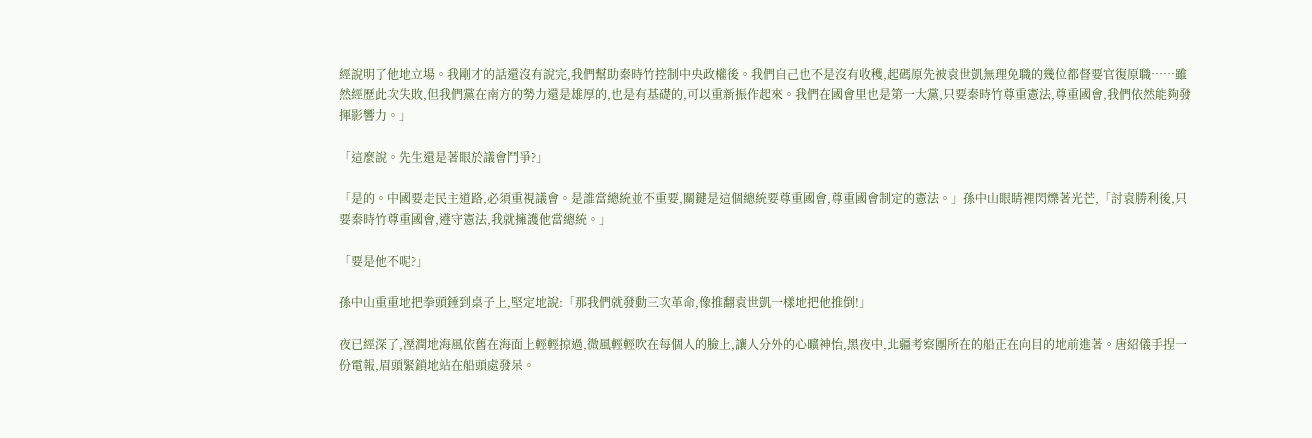經說明了他地立場。我剛才的話還沒有說完,我們幫助秦時竹控制中央政權後。我們自己也不是沒有收穫,起碼原先被袁世凱無理免職的幾位都督要官復原職……雖然經歷此次失敗,但我們黨在南方的勢力還是雄厚的,也是有基礎的,可以重新振作起來。我們在國會里也是第一大黨,只要秦時竹尊重憲法,尊重國會,我們依然能夠發揮影響力。」

「這麼說。先生還是著眼於議會鬥爭?」

「是的。中國要走民主道路,必須重視議會。是誰當總統並不重要,關鍵是這個總統要尊重國會,尊重國會制定的憲法。」孫中山眼睛裡閃爍著光芒,「討袁勝利後,只要秦時竹尊重國會,遵守憲法,我就擁護他當總統。」

「要是他不呢?」

孫中山重重地把拳頭錘到桌子上,堅定地說:「那我們就發動三次革命,像推翻袁世凱一樣地把他推倒!」

夜已經深了,溼潤地海風依舊在海面上輕輕掠過,微風輕輕吹在每個人的臉上,讓人分外的心曠神怡,黑夜中,北疆考察團所在的船正在向目的地前進著。唐紹儀手捏一份電報,眉頭緊鎖地站在船頭處發呆。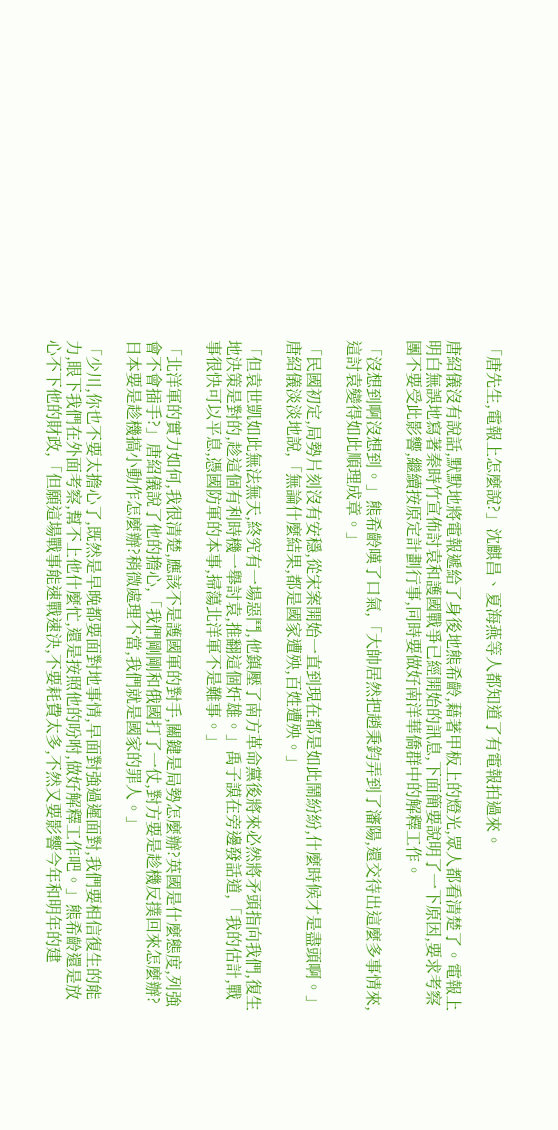「唐先生,電報上怎麼說?」沈麒昌、夏海燕等人都知道了有電報拍過來。

唐紹儀沒有說話,默默地將電報遞給了身後地熊希齡,藉著甲板上的燈光,眾人都看清楚了。電報上明白無誤地寫著秦時竹宣佈討袁和護國戰爭已經開始的訊息,下面簡要說明了一下原因,要求考察團不要受此影響,繼續按原定計劃行事,同時要做好南洋華僑群中的解釋工作。

「沒想到啊沒想到。」熊希齡嘆了口氣,「大帥居然把趙秉鈞弄到了瀋陽,還交待出這麼多事情來,這討袁變得如此順理成章。」

「民國初定,局勢片刻沒有安穩,從宋案開始一直到現在都是如此鬧紛紛,什麼時候才是盡頭啊。」唐紹儀淡淡地說,「無論什麼結果,都是國家遭殃,百姓遭殃。」

「但袁世凱如此無法無天,終究有一場惡鬥,他鎮壓了南方革命黨後將來必然將矛頭指向我們,復生地決策是對的,趁這個有利時機一舉討袁,推翻這個奸雄。」禹子謨在旁邊發話道,「我的估計,戰事很快可以平息,憑國防軍的本事,掃蕩北洋軍不是難事。」

「北洋軍的實力如何,我很清楚,應該不是護國軍的對手,關鍵是局勢怎麼辦?英國是什麼態度,列強會不會插手?」唐紹儀說了他的擔心,「我們剛剛和俄國打了一仗,對方要是趁機反撲回來怎麼辦?日本要是趁機搞小動作怎麼辦?稍微處理不當,我們就是國家的罪人。」

「少川,你也不要太擔心了,既然是早晚都要面對地事情,早面對強過遲面對,我們要相信復生的能力,眼下我們在外面考察,幫不上他什麼忙,還是按照他的吩咐,做好解釋工作吧。」熊希齡還是放心不下他的財政,「但願這場戰事能速戰速決,不要耗費太多,不然又要影響今年和明年的建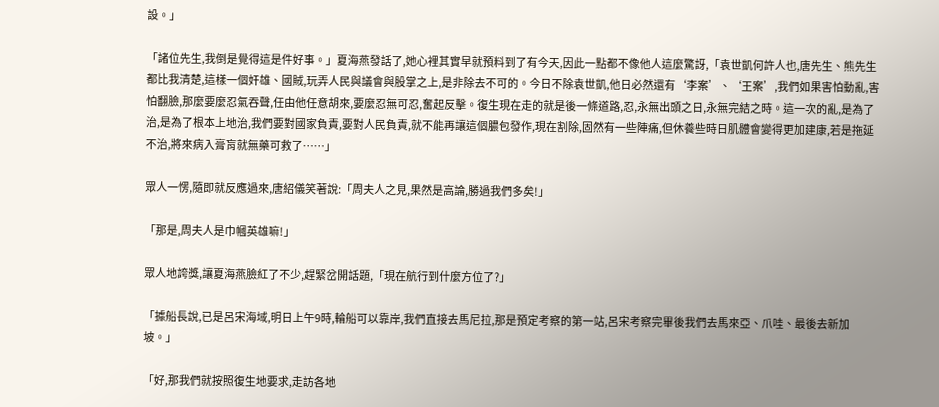設。」

「諸位先生,我倒是覺得這是件好事。」夏海燕發話了,她心裡其實早就預料到了有今天,因此一點都不像他人這麼驚訝,「袁世凱何許人也,唐先生、熊先生都比我清楚,這樣一個奸雄、國賊,玩弄人民與議會與股掌之上,是非除去不可的。今日不除袁世凱,他日必然還有‘李案’、‘王案’,我們如果害怕動亂,害怕翻臉,那麼要麼忍氣吞聲,任由他任意胡來,要麼忍無可忍,奮起反擊。復生現在走的就是後一條道路,忍,永無出頭之日,永無完結之時。這一次的亂,是為了治,是為了根本上地治,我們要對國家負責,要對人民負責,就不能再讓這個膿包發作,現在割除,固然有一些陣痛,但休養些時日肌體會變得更加建康,若是拖延不治,將來病入膏肓就無藥可救了……」

眾人一愣,隨即就反應過來,唐紹儀笑著說:「周夫人之見,果然是高論,勝過我們多矣!」

「那是,周夫人是巾幗英雄嘛!」

眾人地誇獎,讓夏海燕臉紅了不少,趕緊岔開話題,「現在航行到什麼方位了?」

「據船長說,已是呂宋海域,明日上午9時,輪船可以靠岸,我們直接去馬尼拉,那是預定考察的第一站,呂宋考察完畢後我們去馬來亞、爪哇、最後去新加坡。」

「好,那我們就按照復生地要求,走訪各地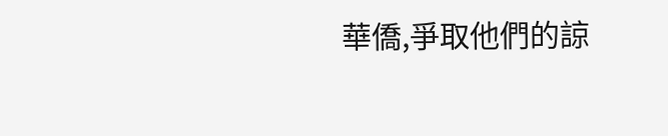華僑,爭取他們的諒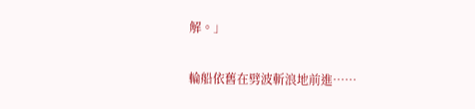解。」

輪船依舊在劈波斬浪地前進……